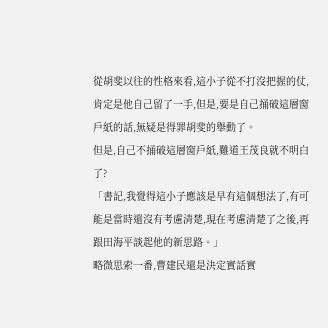從胡斐以往的性格來看,這小子從不打沒把握的仗,肯定是他自己留了一手,但是,要是自己捅破這層窗戶紙的話,無疑是得罪胡斐的舉動了。
但是,自己不捅破這層窗戶紙,難道王茂良就不明白了?
「書記,我覺得這小子應該是早有這個想法了,有可能是當時還沒有考慮清楚,現在考慮清楚了之後,再跟田海平談起他的新思路。」
略微思索一番,曹建民還是決定實話實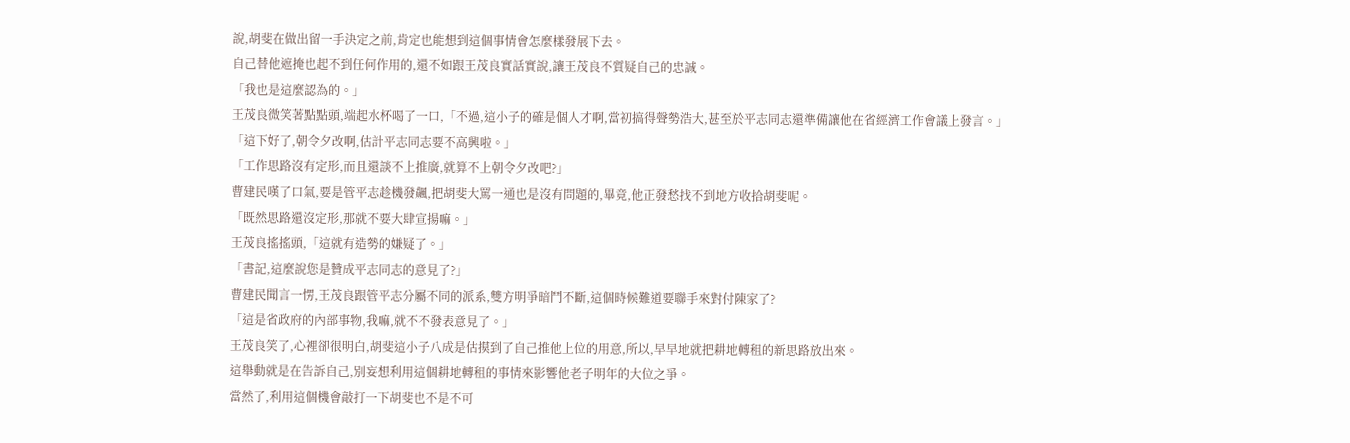說,胡斐在做出留一手決定之前,肯定也能想到這個事情會怎麼樣發展下去。
自己替他遮掩也起不到任何作用的,還不如跟王茂良實話實說,讓王茂良不質疑自己的忠誠。
「我也是這麼認為的。」
王茂良微笑著點點頭,端起水杯喝了一口,「不過,這小子的確是個人才啊,當初搞得聲勢浩大,甚至於平志同志還準備讓他在省經濟工作會議上發言。」
「這下好了,朝令夕改啊,估計平志同志要不高興啦。」
「工作思路沒有定形,而且還談不上推廣,就算不上朝令夕改吧?」
曹建民嘆了口氣,要是管平志趁機發飆,把胡斐大罵一通也是沒有問題的,畢竟,他正發愁找不到地方收拾胡斐呢。
「既然思路還沒定形,那就不要大肆宣揚嘛。」
王茂良搖搖頭,「這就有造勢的嫌疑了。」
「書記,這麼說您是贊成平志同志的意見了?」
曹建民聞言一愣,王茂良跟管平志分屬不同的派系,雙方明爭暗鬥不斷,這個時候難道要聯手來對付陳家了?
「這是省政府的內部事物,我嘛,就不不發表意見了。」
王茂良笑了,心裡卻很明白,胡斐這小子八成是估摸到了自己推他上位的用意,所以,早早地就把耕地轉租的新思路放出來。
這舉動就是在告訴自己,別妄想利用這個耕地轉租的事情來影響他老子明年的大位之爭。
當然了,利用這個機會敲打一下胡斐也不是不可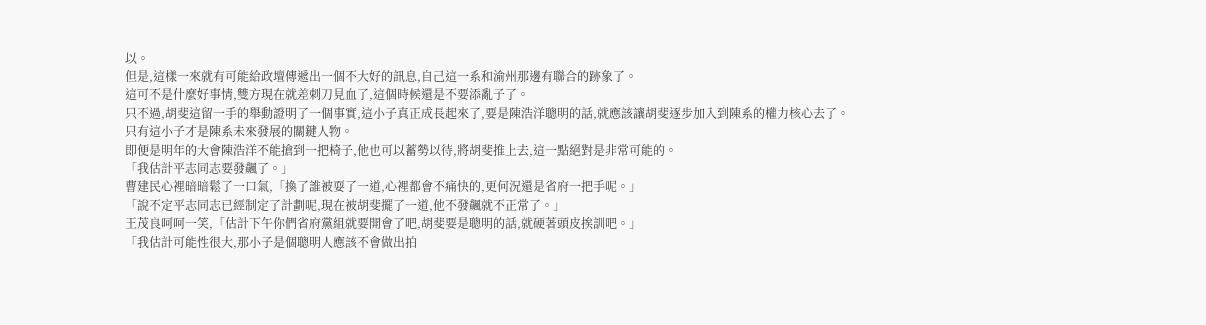以。
但是,這樣一來就有可能給政壇傳遞出一個不大好的訊息,自己這一系和渝州那邊有聯合的跡象了。
這可不是什麼好事情,雙方現在就差刺刀見血了,這個時候還是不要添亂子了。
只不過,胡斐這留一手的舉動證明了一個事實,這小子真正成長起來了,要是陳浩洋聰明的話,就應該讓胡斐逐步加入到陳系的權力核心去了。
只有這小子才是陳系未來發展的關鍵人物。
即便是明年的大會陳浩洋不能搶到一把椅子,他也可以蓄勢以待,將胡斐推上去,這一點絕對是非常可能的。
「我估計平志同志要發飆了。」
曹建民心裡暗暗鬆了一口氣,「換了誰被耍了一道,心裡都會不痛快的,更何況還是省府一把手呢。」
「說不定平志同志已經制定了計劃呢,現在被胡斐擺了一道,他不發飆就不正常了。」
王茂良呵呵一笑,「估計下午你們省府黨組就要開會了吧,胡斐要是聰明的話,就硬著頭皮挨訓吧。」
「我估計可能性很大,那小子是個聰明人應該不會做出拍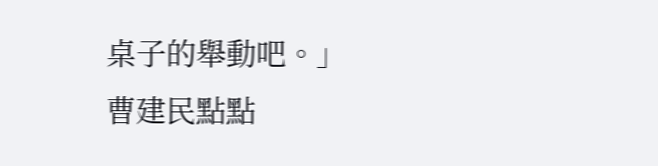桌子的舉動吧。」
曹建民點點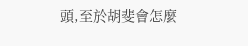頭,至於胡斐會怎麼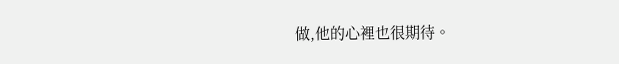做,他的心裡也很期待。